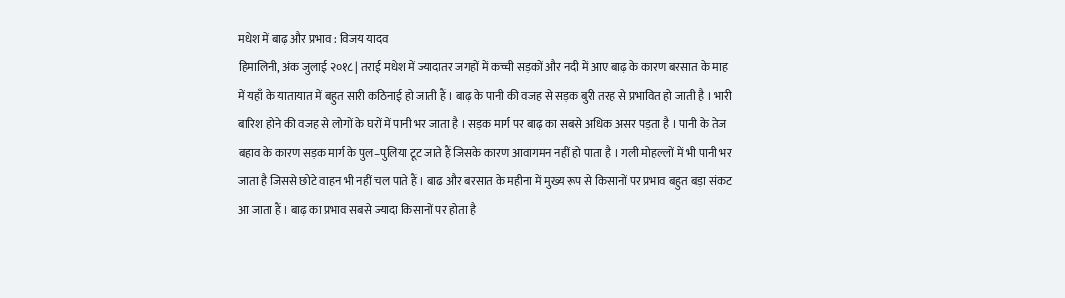मधेश में बाढ़ और प्रभाव : विजय यादव
हिमालिनी, अंक जुलाई २०१८ | तराई मधेश में ज्यादातर जगहों में कच्ची सड़कों और नदी में आए बाढ़ के कारण बरसात के माह में यहाँ के यातायात में बहुत सारी कठिनाई हो जाती हैं । बाढ़ के पानी की वजह से सड़क बुरी तरह से प्रभावित हो जाती है । भारी बारिश होने की वजह से लोगों के घरों में पानी भर जाता है । सड़क मार्ग पर बाढ़ का सबसे अधिक असर पड़ता है । पानी के तेज बहाव के कारण सड़क मार्ग के पुल–पुलिया टूट जाते हैं जिसके कारण आवागमन नहीं हो पाता है । गली मोहल्लों में भी पानी भर जाता है जिससे छोटे वाहन भी नहीं चल पाते हैं । बाढ और बरसात के महीना में मुख्य रूप से किसानों पर प्रभाव बहुत बड़ा संकट आ जाता हैं । बाढ़ का प्रभाव सबसे ज्यादा किसानों पर होता है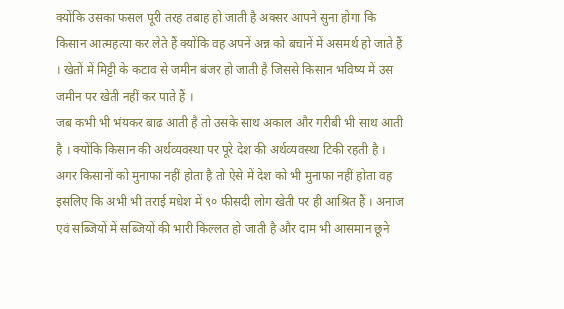क्योंकि उसका फसल पूरी तरह तबाह हो जाती है अक्सर आपने सुना होगा कि किसान आत्महत्या कर लेते हैं क्योंकि वह अपनें अन्न को बचानें में असमर्थ हो जाते हैं । खेतों में मिट्टी के कटाव से जमीन बंजर हो जाती है जिससे किसान भविष्य में उस जमीन पर खेती नहीं कर पाते हैं ।
जब कभी भी भंयकर बाढ आती है तो उसके साथ अकाल और गरीबी भी साथ आती है । क्योंकि किसान की अर्थव्यवस्था पर पूरे देश की अर्थव्यवस्था टिकी रहती है । अगर किसानों को मुनाफा नहीं होता है तो ऐसे में देश को भी मुनाफा नहीं होता वह इसलिए कि अभी भी तराई मधेश में ९० फीसदी लोग खेती पर ही आश्रित हैं । अनाज एवं सब्जियों में सब्जियों की भारी किल्लत हो जाती है और दाम भी आसमान छूने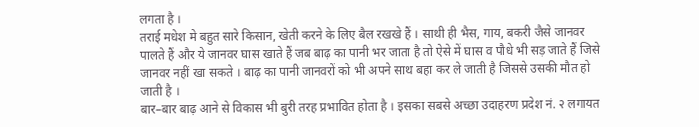लगता है ।
तराई मधेश मे बहुत सारे किसान, खेती करने के लिए बैल रखखे हैं । साथी ही भैस, गाय, बकरी जैसे जानवर पालते हैं और ये जानवर घास खाते हैं जब बाढ़ का पानी भर जाता है तो ऐसे में घास व पौधे भी सड़ जाते हैं जिसे जानवर नहीं खा सकते । बाढ़ का पानी जानवरों को भी अपने साथ बहा कर ले जाती है जिससे उसकी मौत हो जाती है ।
बार–बार बाढ़ आने से विकास भी बुरी तरह प्रभावित होता है । इसका सबसे अच्छा उदाहरण प्रदेश नं. २ लगायत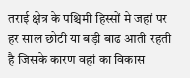तराई क्षेत्र के पश्चिमी हिस्सों मे जहां पर हर साल छोटी या बड़ी बाढ आती रहती है जिसके कारण वहां का विकास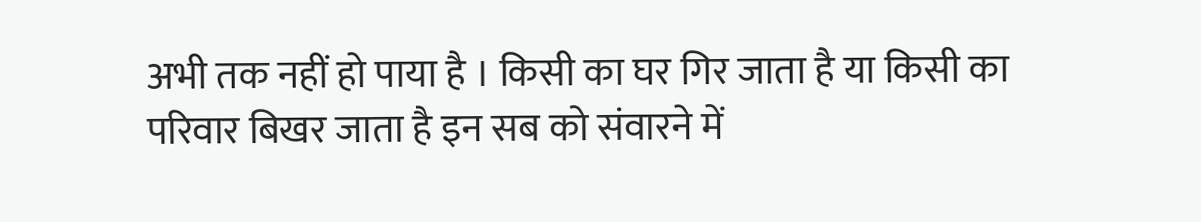अभी तक नहीं हो पाया है । किसी का घर गिर जाता है या किसी का परिवार बिखर जाता है इन सब को संवारने में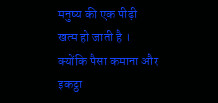मनुष्य की एक पीढ़ी खत्म हो जाती है । क्योंकि पैसा कमाना और इकट्ठा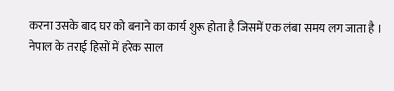करना उसके बाद घर को बनाने का कार्य शुरू होता है जिसमें एक लंबा समय लग जाता है ।
नेपाल के तराई हिसों में हरेक साल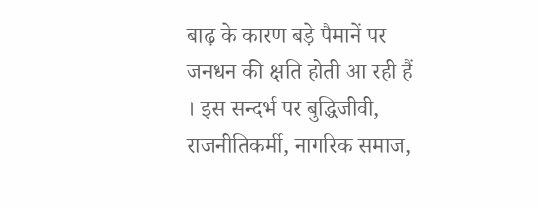बाढ़ के कारण बड़े पैमानें पर जनधन की क्षति होती आ रही हैं । इस सन्दर्भ पर बुद्धिजीवी, राजनीतिकर्मी, नागरिक समाज,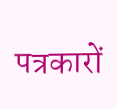पत्रकारों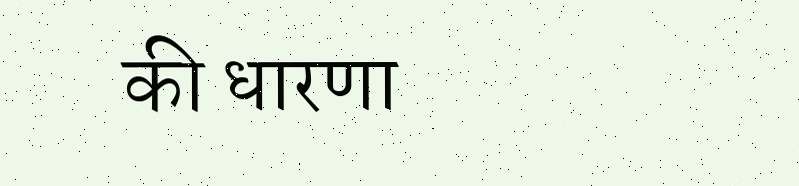की धारणा